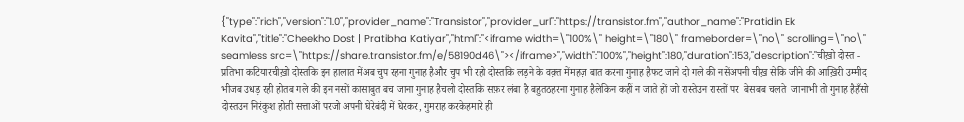{"type":"rich","version":"1.0","provider_name":"Transistor","provider_url":"https://transistor.fm","author_name":"Pratidin Ek Kavita","title":"Cheekho Dost | Pratibha Katiyar","html":"<iframe width=\"100%\" height=\"180\" frameborder=\"no\" scrolling=\"no\" seamless src=\"https://share.transistor.fm/e/58190d46\"></iframe>","width":"100%","height":180,"duration":153,"description":"चीख़ो दोस्त - प्रतिभा कटियारचीख़ो दोस्तकि इन हालात मेंअब चुप रहना गुनाह हैऔर चुप भी रहो दोस्तकि लड़ने के वक़्त मेंमहज़ बात करना गुनाह हैफट जाने दो गले की नसेंअपनी चीख़ सेकि जीने की आख़िरी उम्मीद भीजब उधड़ रही होतब गले की इन नसों कासाबुत बच जाना गुनाह हैचलो दोस्तकि सफ़र लंबा है बहुतठहरना गुनाह हैलेकिन कहीं न जाते हों जो रास्तेउन रास्तों पर  बेसबब चलते  जानाभी तो गुनाह हैहँसो दोस्तउन निरंकुश होती सत्ताओं परजो अपनी घेरेबंदी में घेरकर, गुमराह करकेहमारे ही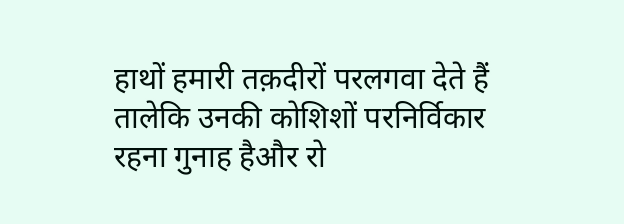हाथों हमारी तक़दीरों परलगवा देते हैं तालेकि उनकी कोशिशों परनिर्विकार रहना गुनाह हैऔर रो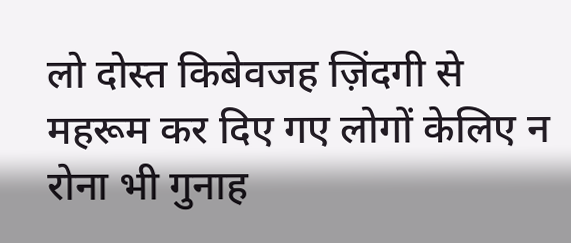लो दोस्त किबेवजह ज़िंदगी से महरूम कर दिए गए लोगों केलिए न रोना भी गुनाह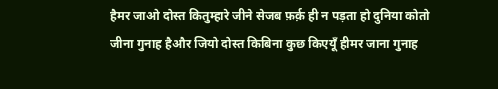हैमर जाओ दोस्त कितुम्हारे जीने सेजब फ़र्क़ ही न पड़ता हो दुनिया कोतो जीना गुनाह हैऔर जियो दोस्त किबिना कुछ किएयूँ हीमर जाना गुनाह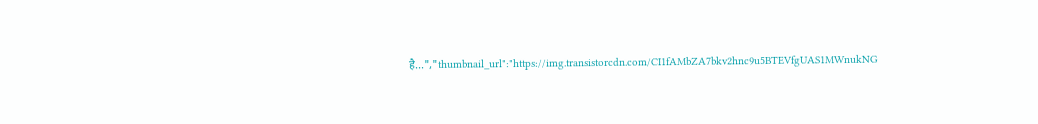है...","thumbnail_url":"https://img.transistorcdn.com/CI1fAMbZA7bkv2hnc9u5BTEVfgUAS1MWnukNG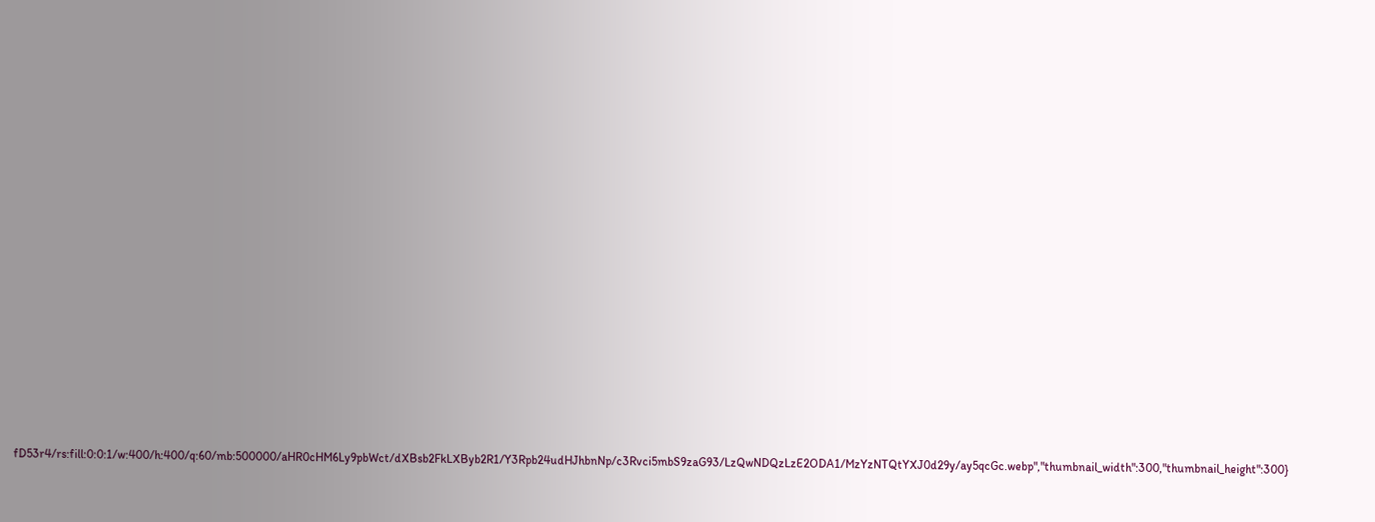fD53r4/rs:fill:0:0:1/w:400/h:400/q:60/mb:500000/aHR0cHM6Ly9pbWct/dXBsb2FkLXByb2R1/Y3Rpb24udHJhbnNp/c3Rvci5mbS9zaG93/LzQwNDQzLzE2ODA1/MzYzNTQtYXJ0d29y/ay5qcGc.webp","thumbnail_width":300,"thumbnail_height":300}